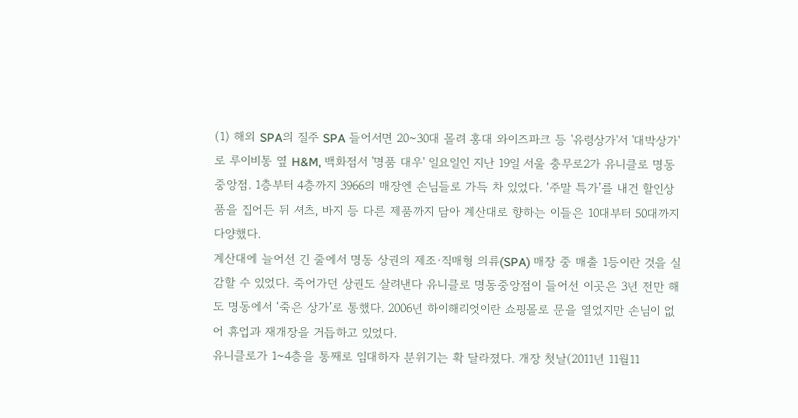(1) 해외 SPA의 질주 SPA 들어서면 20~30대 몰려 홍대 와이즈파크 등 '유령상가'서 '대박상가'로 루이비통 옆 H&M, 백화점서 '명품 대우' 일요일인 지난 19일 서울 충무로2가 유니클로 명동중앙점. 1층부터 4층까지 3966의 매장엔 손님들로 가득 차 있었다. ‘주말 특가’를 내건 할인상품을 집어든 뒤 셔츠, 바지 등 다른 제품까지 담아 계산대로 향하는 이들은 10대부터 50대까지 다양했다.
계산대에 늘어선 긴 줄에서 명동 상권의 제조·직매형 의류(SPA) 매장 중 매출 1등이란 것을 실감할 수 있었다. 죽어가던 상권도 살려낸다 유니클로 명동중앙점이 들어선 이곳은 3년 전만 해도 명동에서 ‘죽은 상가’로 통했다. 2006년 하이해리엇이란 쇼핑몰로 문을 열었지만 손님이 없어 휴업과 재개장을 거듭하고 있었다.
유니클로가 1~4층을 통째로 임대하자 분위기는 확 달라졌다. 개장 첫날(2011년 11월11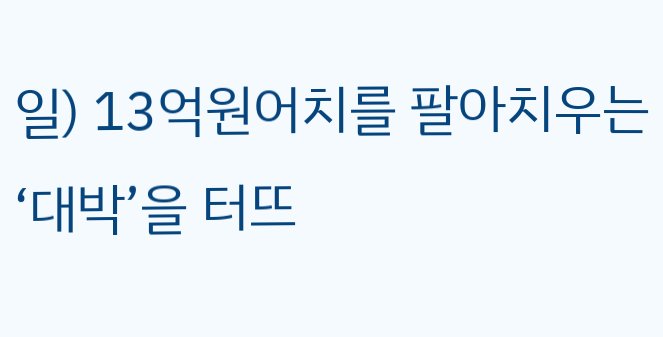일) 13억원어치를 팔아치우는 ‘대박’을 터뜨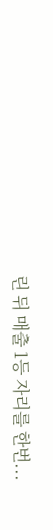린 뒤 매출 1등 자리를 한번...